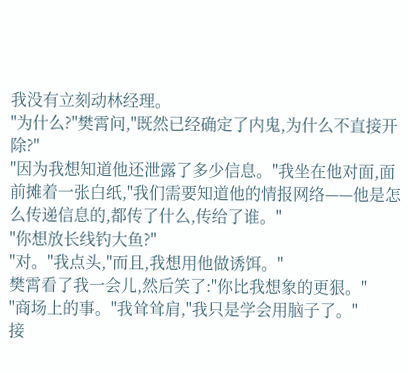我没有立刻动林经理。
"为什么?"樊霄问,"既然已经确定了内鬼,为什么不直接开除?"
"因为我想知道他还泄露了多少信息。"我坐在他对面,面前摊着一张白纸,"我们需要知道他的情报网络——他是怎么传递信息的,都传了什么,传给了谁。"
"你想放长线钓大鱼?"
"对。"我点头,"而且,我想用他做诱饵。"
樊霄看了我一会儿,然后笑了:"你比我想象的更狠。"
"商场上的事。"我耸耸肩,"我只是学会用脑子了。"
接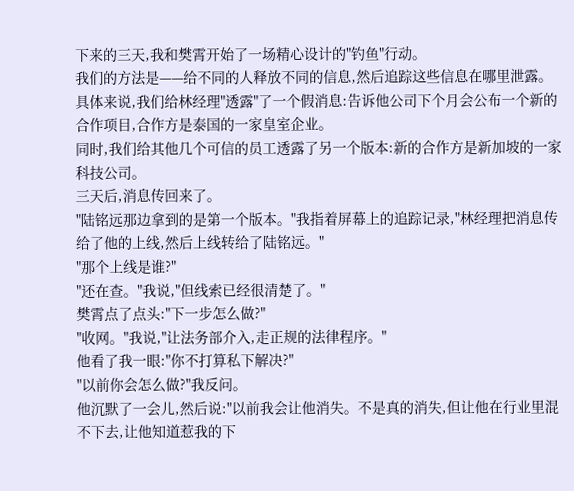下来的三天,我和樊霄开始了一场精心设计的"钓鱼"行动。
我们的方法是——给不同的人释放不同的信息,然后追踪这些信息在哪里泄露。
具体来说,我们给林经理"透露"了一个假消息:告诉他公司下个月会公布一个新的合作项目,合作方是泰国的一家皇室企业。
同时,我们给其他几个可信的员工透露了另一个版本:新的合作方是新加坡的一家科技公司。
三天后,消息传回来了。
"陆铭远那边拿到的是第一个版本。"我指着屏幕上的追踪记录,"林经理把消息传给了他的上线,然后上线转给了陆铭远。"
"那个上线是谁?"
"还在查。"我说,"但线索已经很清楚了。"
樊霄点了点头:"下一步怎么做?"
"收网。"我说,"让法务部介入,走正规的法律程序。"
他看了我一眼:"你不打算私下解决?"
"以前你会怎么做?"我反问。
他沉默了一会儿,然后说:"以前我会让他消失。不是真的消失,但让他在行业里混不下去,让他知道惹我的下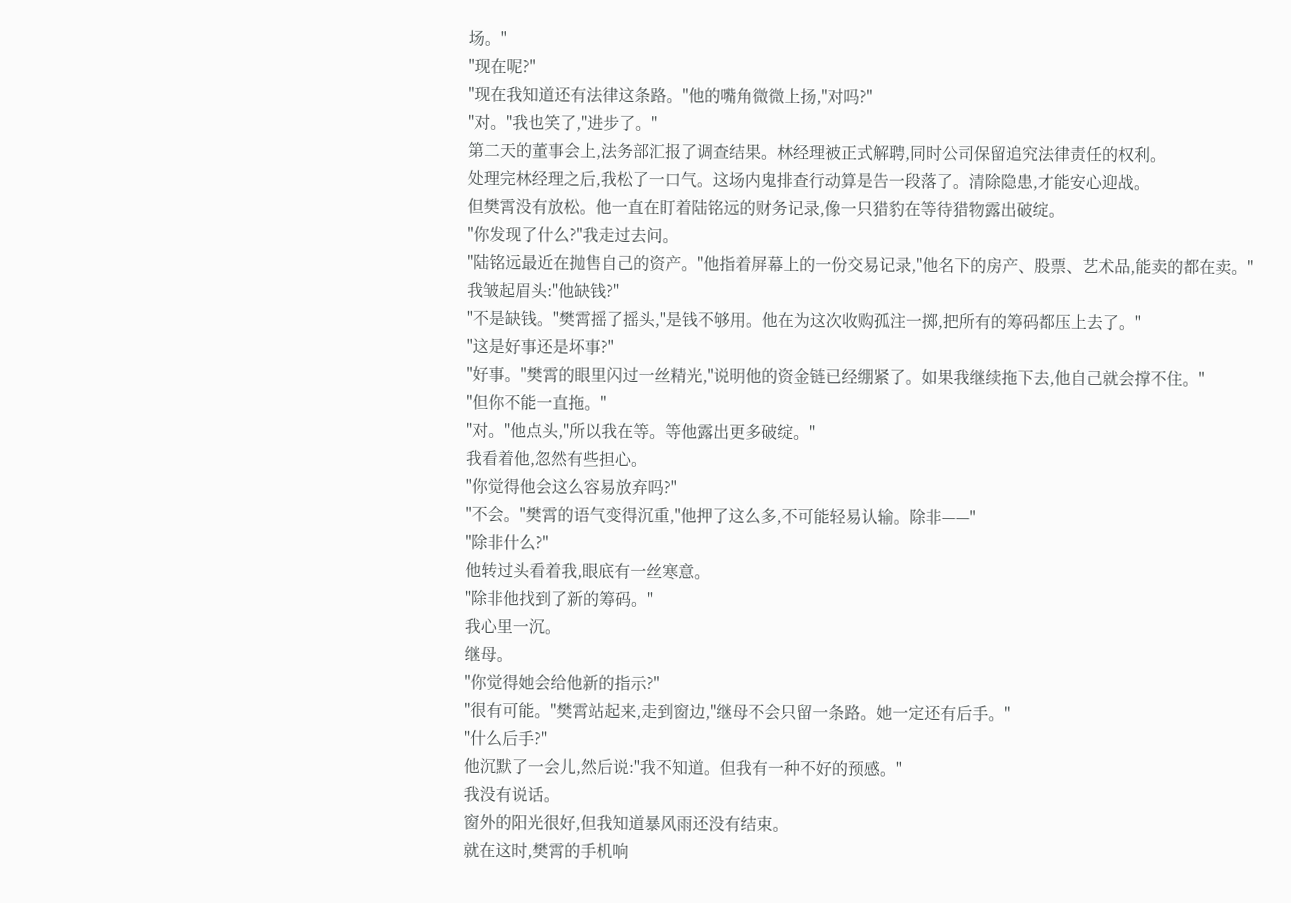场。"
"现在呢?"
"现在我知道还有法律这条路。"他的嘴角微微上扬,"对吗?"
"对。"我也笑了,"进步了。"
第二天的董事会上,法务部汇报了调查结果。林经理被正式解聘,同时公司保留追究法律责任的权利。
处理完林经理之后,我松了一口气。这场内鬼排查行动算是告一段落了。清除隐患,才能安心迎战。
但樊霄没有放松。他一直在盯着陆铭远的财务记录,像一只猎豹在等待猎物露出破绽。
"你发现了什么?"我走过去问。
"陆铭远最近在抛售自己的资产。"他指着屏幕上的一份交易记录,"他名下的房产、股票、艺术品,能卖的都在卖。"
我皱起眉头:"他缺钱?"
"不是缺钱。"樊霄摇了摇头,"是钱不够用。他在为这次收购孤注一掷,把所有的筹码都压上去了。"
"这是好事还是坏事?"
"好事。"樊霄的眼里闪过一丝精光,"说明他的资金链已经绷紧了。如果我继续拖下去,他自己就会撑不住。"
"但你不能一直拖。"
"对。"他点头,"所以我在等。等他露出更多破绽。"
我看着他,忽然有些担心。
"你觉得他会这么容易放弃吗?"
"不会。"樊霄的语气变得沉重,"他押了这么多,不可能轻易认输。除非——"
"除非什么?"
他转过头看着我,眼底有一丝寒意。
"除非他找到了新的筹码。"
我心里一沉。
继母。
"你觉得她会给他新的指示?"
"很有可能。"樊霄站起来,走到窗边,"继母不会只留一条路。她一定还有后手。"
"什么后手?"
他沉默了一会儿,然后说:"我不知道。但我有一种不好的预感。"
我没有说话。
窗外的阳光很好,但我知道暴风雨还没有结束。
就在这时,樊霄的手机响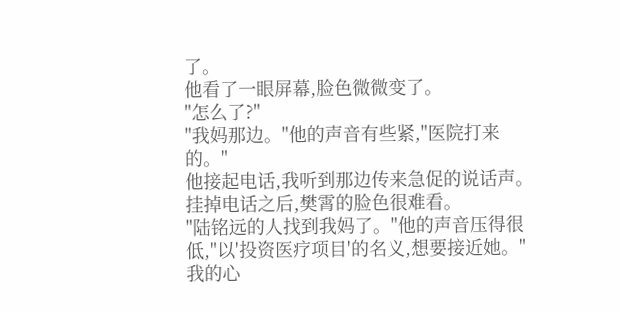了。
他看了一眼屏幕,脸色微微变了。
"怎么了?"
"我妈那边。"他的声音有些紧,"医院打来的。"
他接起电话,我听到那边传来急促的说话声。
挂掉电话之后,樊霄的脸色很难看。
"陆铭远的人找到我妈了。"他的声音压得很低,"以'投资医疗项目'的名义,想要接近她。"
我的心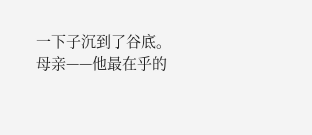一下子沉到了谷底。
母亲——他最在乎的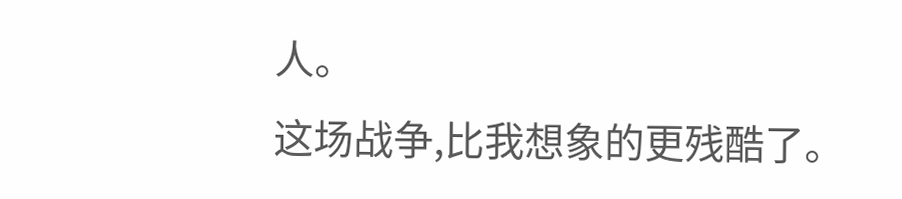人。
这场战争,比我想象的更残酷了。